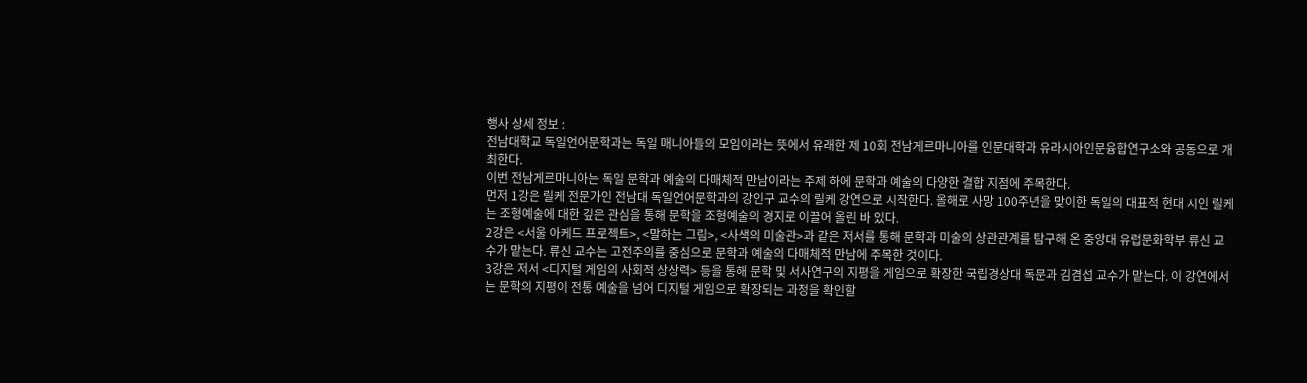행사 상세 정보 :
전남대학교 독일언어문학과는 독일 매니아들의 모임이라는 뜻에서 유래한 제 10회 전남게르마니아를 인문대학과 유라시아인문융합연구소와 공동으로 개최한다.
이번 전남게르마니아는 독일 문학과 예술의 다매체적 만남이라는 주제 하에 문학과 예술의 다양한 결합 지점에 주목한다.
먼저 1강은 릴케 전문가인 전남대 독일언어문학과의 강인구 교수의 릴케 강연으로 시작한다. 올해로 사망 100주년을 맞이한 독일의 대표적 현대 시인 릴케는 조형예술에 대한 깊은 관심을 통해 문학을 조형예술의 경지로 이끌어 올린 바 있다.
2강은 <서울 아케드 프로젝트>, <말하는 그림>, <사색의 미술관>과 같은 저서를 통해 문학과 미술의 상관관계를 탐구해 온 중앙대 유럽문화학부 류신 교수가 맡는다. 류신 교수는 고전주의를 중심으로 문학과 예술의 다매체적 만남에 주목한 것이다.
3강은 저서 <디지털 게임의 사회적 상상력> 등을 통해 문학 및 서사연구의 지평을 게임으로 확장한 국립경상대 독문과 김겸섭 교수가 맡는다. 이 강연에서는 문학의 지평이 전통 예술을 넘어 디지털 게임으로 확장되는 과정을 확인할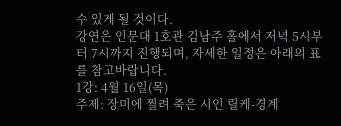수 있게 될 것이다.
강연은 인문대 1호관 김남주 홀에서 저녁 5시부터 7시까지 진행되며, 자세한 일정은 아래의 표를 참고바랍니다.
1강: 4월 16일(목)
주제: 장미에 찔려 죽은 시인 릴케-경계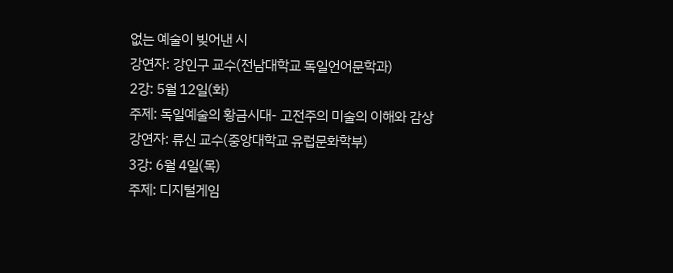없는 예술이 빚어낸 시
강연자: 강인구 교수(전남대학교 독일언어문학과)
2강: 5월 12일(화)
주제: 독일예술의 황금시대- 고전주의 미술의 이해와 감상
강연자: 류신 교수(중앙대학교 유럽문화학부)
3강: 6월 4일(목)
주제: 디지털게임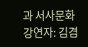과 서사문화
강연자: 김겸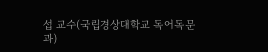섭 교수(국립경상대학교 독어독문과)